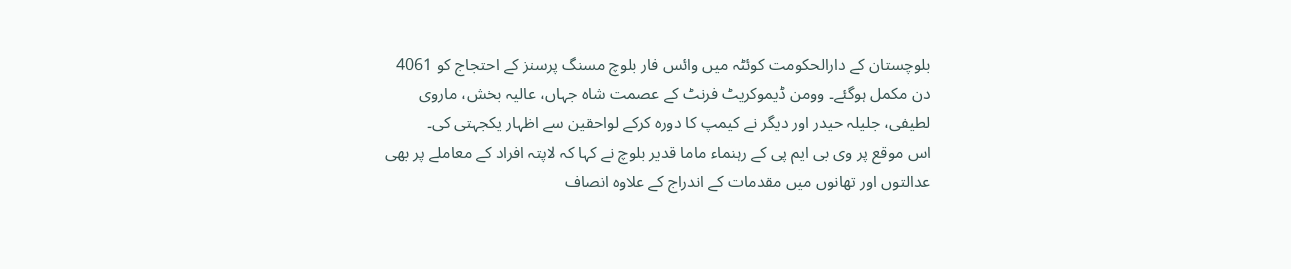بلوچستان کے دارالحکومت کوئٹہ میں وائس فار بلوچ مسنگ پرسنز کے احتجاج کو 4061 دن مکمل ہوگئے۔ وومن ڈیموکریٹ فرنٹ کے عصمت شاہ جہاں، عالیہ بخش، ماروی لطیفی، جلیلہ حیدر اور دیگر نے کیمپ کا دورہ کرکے لواحقین سے اظہار یکجہتی کی۔
اس موقع پر وی بی ایم پی کے رہنماء ماما قدیر بلوچ نے کہا کہ لاپتہ افراد کے معاملے پر بھی عدالتوں اور تھانوں میں مقدمات کے اندراج کے علاوہ انصاف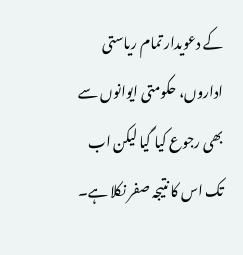کے دعویدار تمام ریاستی اداروں، حکومتی ایوانوں سے بھی رجوع کیا گیا لیکن اب تک اس کا نتیجہ صفر نکلا ہے۔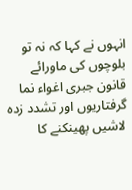انہوں نے کہا کہ نہ تو بلوچوں کی ماورائے قانون جبری اغواء نما گرفتاریوں اور تشدد زدہ لاشیں پھینکنے کا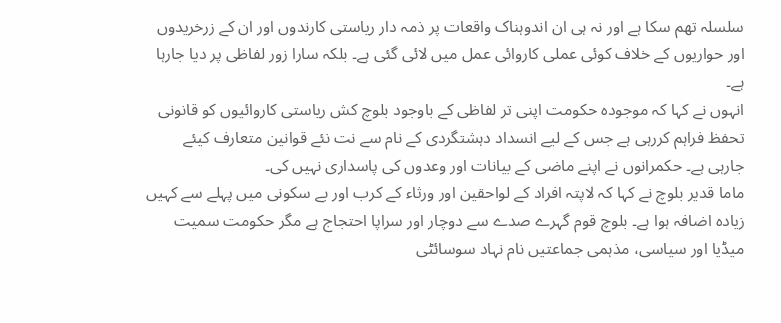سلسلہ تھم سکا ہے اور نہ ہی ان اندوہناک واقعات پر ذمہ دار ریاستی کارندوں اور ان کے زرخریدوں اور حواریوں کے خلاف کوئی عملی کاروائی عمل میں لائی گئی ہے۔ بلکہ سارا زور لفاظی پر دیا جارہا ہے۔
انہوں نے کہا کہ موجودہ حکومت اپنی تر لفاظی کے باوجود بلوچ کش ریاستی کاروائیوں کو قانونی تحفظ فراہم کررہی ہے جس کے لیے انسداد دہشتگردی کے نام سے نت نئے قوانین متعارف کیئے جارہی ہے۔ حکمرانوں نے اپنے ماضی کے بیانات اور وعدوں کی پاسداری نہیں کی۔
ماما قدیر بلوچ نے کہا کہ لاپتہ افراد کے لواحقین اور ورثاء کے کرب اور بے سکونی میں پہلے سے کہیں زیادہ اضافہ ہوا ہے۔ بلوچ قوم گہرے صدے سے دوچار اور سراپا احتجاج ہے مگر حکومت سمیت میڈیا اور سیاسی، مذہمی جماعتیں نام نہاد سوسائٹی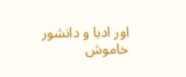اور ادبا و دانشور خاموش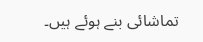تماشائی بنے ہوئے ہیں۔